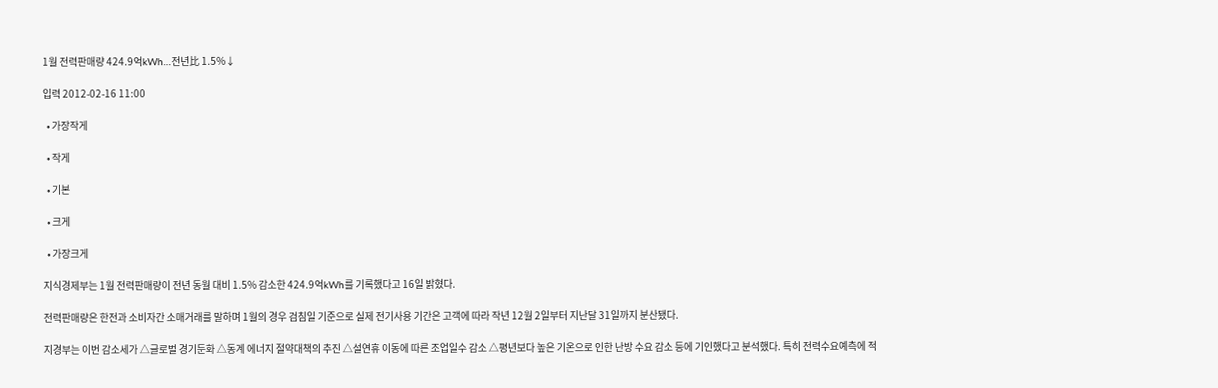1월 전력판매량 424.9억kWh…전년比 1.5%↓

입력 2012-02-16 11:00

  • 가장작게

  • 작게

  • 기본

  • 크게

  • 가장크게

지식경제부는 1월 전력판매량이 전년 동월 대비 1.5% 감소한 424.9억kWh를 기록했다고 16일 밝혔다.

전력판매량은 한전과 소비자간 소매거래를 말하며 1월의 경우 검침일 기준으로 실제 전기사용 기간은 고객에 따라 작년 12월 2일부터 지난달 31일까지 분산됐다.

지경부는 이번 감소세가 △글로벌 경기둔화 △동계 에너지 절약대책의 추진 △설연휴 이동에 따른 조업일수 감소 △평년보다 높은 기온으로 인한 난방 수요 감소 등에 기인했다고 분석했다. 특히 전력수요예측에 적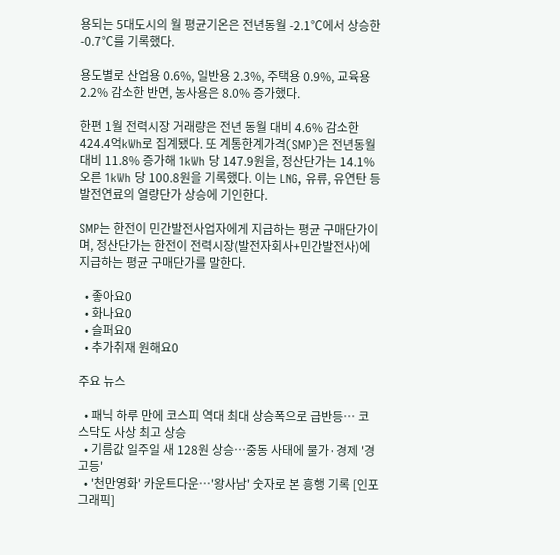용되는 5대도시의 월 평균기온은 전년동월 -2.1℃에서 상승한 -0.7℃를 기록했다.

용도별로 산업용 0.6%, 일반용 2.3%, 주택용 0.9%, 교육용 2.2% 감소한 반면, 농사용은 8.0% 증가했다.

한편 1월 전력시장 거래량은 전년 동월 대비 4.6% 감소한 424.4억kWh로 집계됐다. 또 계통한계가격(SMP)은 전년동월대비 11.8% 증가해 1kWh 당 147.9원을, 정산단가는 14.1% 오른 1kWh 당 100.8원을 기록했다. 이는 LNG, 유류, 유연탄 등 발전연료의 열량단가 상승에 기인한다.

SMP는 한전이 민간발전사업자에게 지급하는 평균 구매단가이며, 정산단가는 한전이 전력시장(발전자회사+민간발전사)에 지급하는 평균 구매단가를 말한다.

  • 좋아요0
  • 화나요0
  • 슬퍼요0
  • 추가취재 원해요0

주요 뉴스

  • 패닉 하루 만에 코스피 역대 최대 상승폭으로 급반등⋯ 코스닥도 사상 최고 상승
  • 기름값 일주일 새 128원 상승…중동 사태에 물가·경제 '경고등'
  • '천만영화' 카운트다운…'왕사남' 숫자로 본 흥행 기록 [인포그래픽]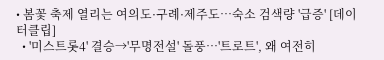• 봄꽃 축제 열리는 여의도·구례·제주도…숙소 검색량 '급증' [데이터클립]
  • '미스트롯4' 결승→'무명전설' 돌풍⋯'트로트', 왜 여전히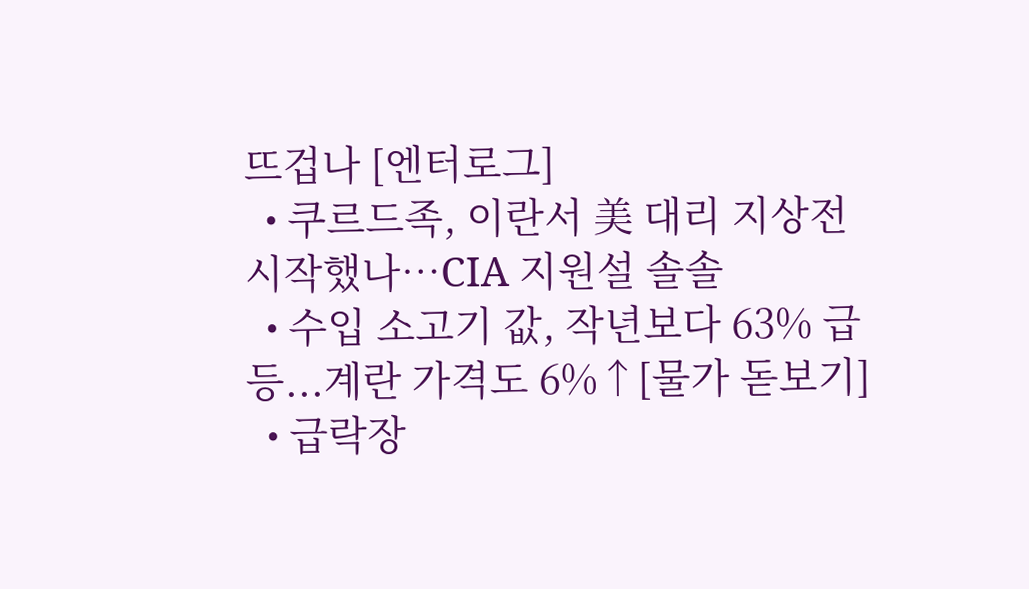뜨겁나 [엔터로그]
  • 쿠르드족, 이란서 美 대리 지상전 시작했나…CIA 지원설 솔솔
  • 수입 소고기 값, 작년보다 63% 급등...계란 가격도 6%↑[물가 돋보기]
  • 급락장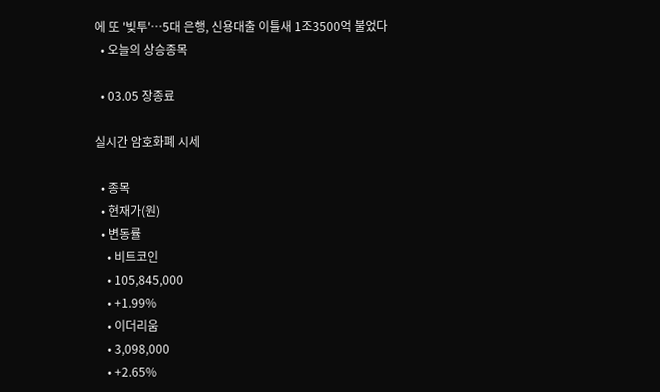에 또 '빚투'…5대 은행, 신용대출 이틀새 1조3500억 불었다
  • 오늘의 상승종목

  • 03.05 장종료

실시간 암호화폐 시세

  • 종목
  • 현재가(원)
  • 변동률
    • 비트코인
    • 105,845,000
    • +1.99%
    • 이더리움
    • 3,098,000
    • +2.65%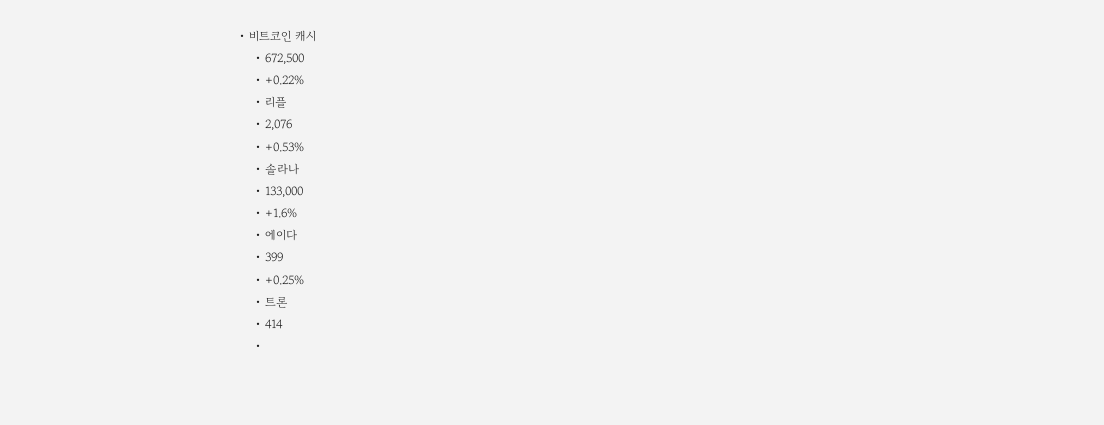• 비트코인 캐시
    • 672,500
    • +0.22%
    • 리플
    • 2,076
    • +0.53%
    • 솔라나
    • 133,000
    • +1.6%
    • 에이다
    • 399
    • +0.25%
    • 트론
    • 414
    •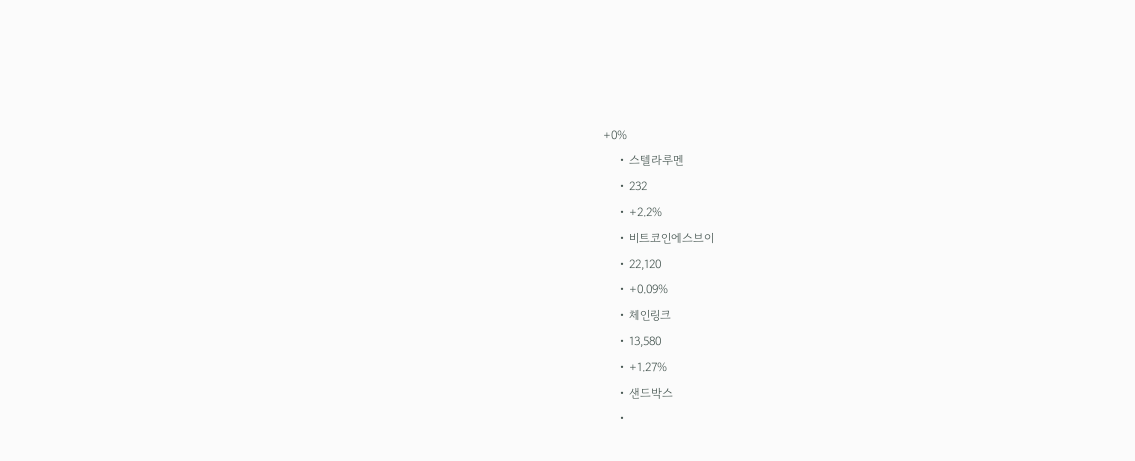+0%
    • 스텔라루멘
    • 232
    • +2.2%
    • 비트코인에스브이
    • 22,120
    • +0.09%
    • 체인링크
    • 13,580
    • +1.27%
    • 샌드박스
    •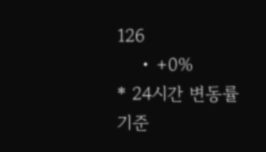126
    • +0%
* 24시간 변동률 기준